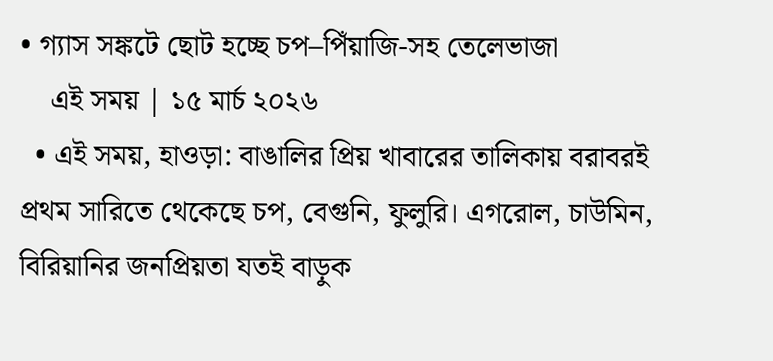• গ্যাস সঙ্কটে ছোট হচ্ছে চপ–পিঁয়াজি-সহ তেলেভাজা
    এই সময় | ১৫ মার্চ ২০২৬
  • এই সময়, হাওড়া: বাঙালির প্রিয় খাবারের তালিকায় বরাবরই প্রথম সারিতে থেকেছে চপ, বেগুনি, ফুলুরি। এগরোল, চাউমিন, বিরিয়ানির জনপ্রিয়তা যতই বাড়ুক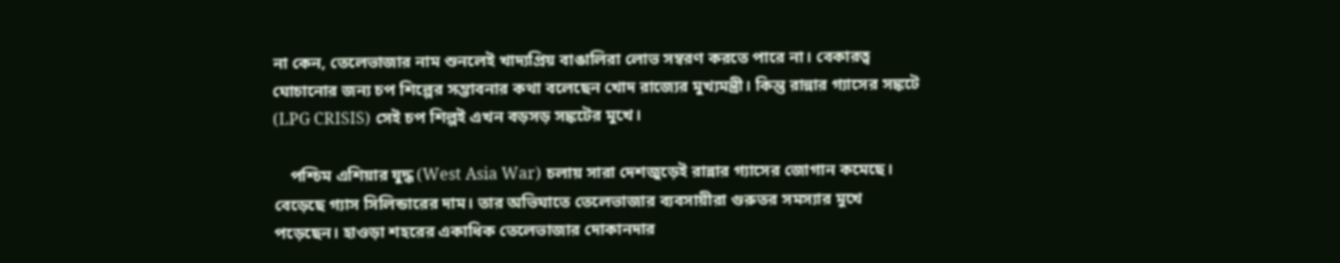না কেন, তেলেভাজার নাম শুনলেই খাদ্যপ্রিয় বাঙালিরা লোভ সম্বরণ করতে পারে না। বেকারত্ব ঘোচানোর জন্য চপ শিল্পের সম্ভাবনার কথা বলেছেন খোদ রাজ্যের মুখ্যমন্ত্রী। কিন্তু রান্নার গ্যাসের সঙ্কটে (LPG CRISIS) সেই চপ শিল্পই এখন বড়সড় সঙ্কটের মুখে।

    পশ্চিম এশিয়ার যুদ্ধ (West Asia War) চলায় সারা দেশজুড়েই রান্নার গ্যাসের জোগান কমেছে। বেড়েছে গ্যাস সিলিন্ডারের দাম। তার অভিঘাতে তেলেভাজার ব্যবসায়ীরা গুরুতর সমস্যার মুখে পড়েছেন। হাওড়া শহরের একাধিক তেলেভাজার দোকানদার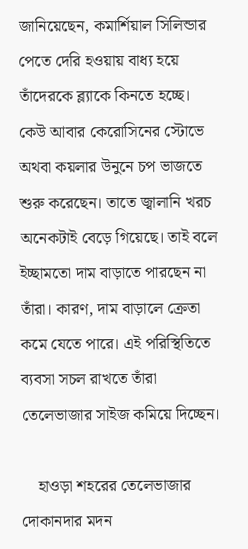জানিয়েছেন, কমার্শিয়াল সিলিন্ডার পেতে দেরি হওয়ায় বাধ্য হয়ে তাঁদেরকে ব্ল্যাকে কিনতে হচ্ছে। কেউ আবার কেরোসিনের স্টোভে অথবা কয়লার উনুনে চপ ভাজতে শুরু করেছেন। তাতে জ্বালানি খরচ অনেকটাই বেড়ে গিয়েছে। তাই বলে ইচ্ছামতো দাম বাড়াতে পারছেন না তাঁরা। কারণ, দাম বাড়ালে ক্রেতা কমে যেতে পারে। এই পরিস্থিতিতে ব্যবসা সচল রাখতে তাঁরা তেলেভাজার সাইজ কমিয়ে দিচ্ছেন।

    হাওড়া শহরের তেলেভাজার দোকানদার মদন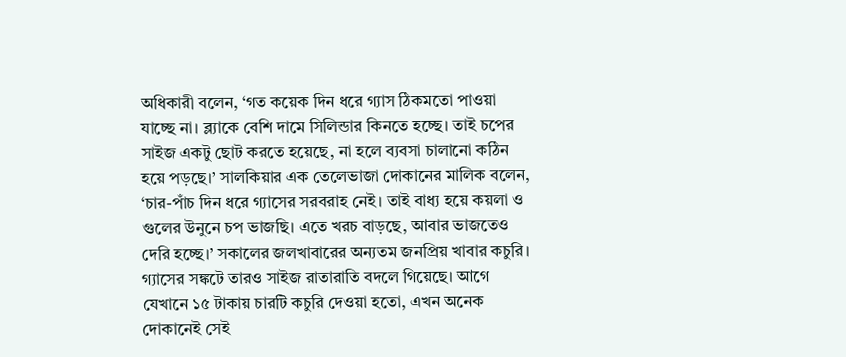অধিকারী বলেন, ‘গত কয়েক দিন ধরে গ্যাস ঠিকমতো পাওয়া যাচ্ছে না। ব্ল্যাকে বেশি দামে সিলিন্ডার কিনতে হচ্ছে। তাই চপের সাইজ একটু ছোট করতে হয়েছে, না হলে ব্যবসা চালানো কঠিন হয়ে পড়ছে।’ সালকিয়ার এক তেলেভাজা দোকানের মালিক বলেন, ‘চার-পাঁচ দিন ধরে গ্যাসের সরবরাহ নেই। তাই বাধ্য হয়ে কয়লা ও গুলের উনুনে চপ ভাজছি। এতে খরচ বাড়ছে, আবার ভাজতেও দেরি হচ্ছে।’ সকালের জলখাবারের অন্যতম জনপ্রিয় খাবার কচুরি। গ্যাসের সঙ্কটে তারও সাইজ রাতারাতি বদলে গিয়েছে। আগে যেখানে ১৫ টাকায় চারটি কচুরি দেওয়া হতো, এখন অনেক দোকানেই সেই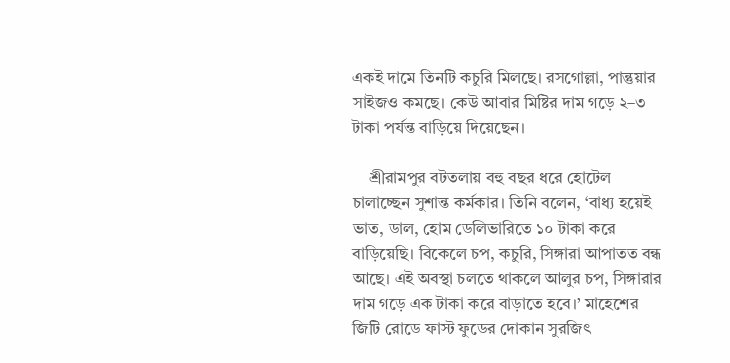একই দামে তিনটি কচুরি মিলছে। রসগোল্লা, পান্তুয়ার সাইজও কমছে। কেউ আবার মিষ্টির দাম গড়ে ২–৩ টাকা পর্যন্ত বাড়িয়ে দিয়েছেন।

    শ্রীরামপুর বটতলায় বহু বছর ধরে হোটেল চালাচ্ছেন সুশান্ত কর্মকার। তিনি বলেন, ‘বাধ্য হয়েই ভাত, ডাল, হোম ডেলিভারিতে ১০ টাকা করে বাড়িয়েছি। বিকেলে চপ, কচুরি, সিঙ্গারা আপাতত বন্ধ আছে। এই অবস্থা চলতে থাকলে আলুর চপ, সিঙ্গারার দাম গড়ে এক টাকা করে বাড়াতে হবে।’ মাহেশের জিটি রোডে ফাস্ট ফুডের দোকান সুরজিৎ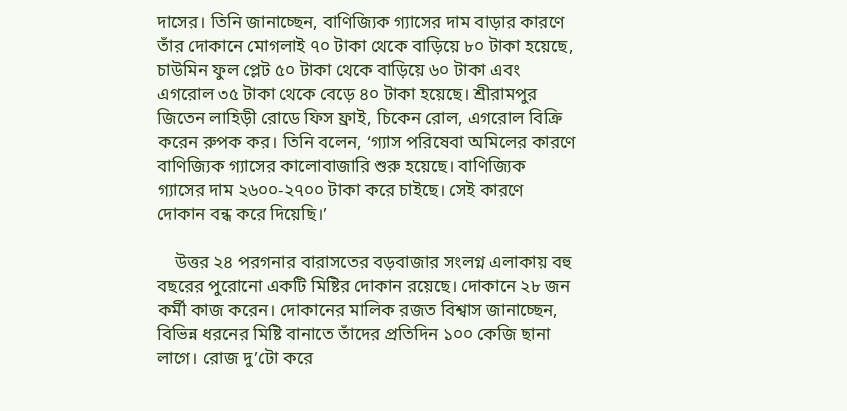দাসের। তিনি জানাচ্ছেন, বাণিজ্যিক গ্যাসের দাম বাড়ার কারণে তাঁর দোকানে মোগলাই ৭০ টাকা থেকে বাড়িয়ে ৮০ টাকা হয়েছে, চাউমিন ফুল প্লেট ৫০ টাকা থেকে বাড়িয়ে ৬০ টাকা এবং এগরোল ৩৫ টাকা থেকে বেড়ে ৪০ টাকা হয়েছে। শ্রীরামপুর জিতেন লাহিড়ী রোডে ফিস ফ্রাই, চিকেন রোল, এগরোল বিক্রি করেন রুপক কর। তিনি বলেন, ‘গ্যাস পরিষেবা অমিলের কারণে বাণিজ্যিক গ্যাসের কালোবাজারি শুরু হয়েছে। বাণিজ্যিক গ্যাসের দাম ২৬০০-২৭০০ টাকা করে চাইছে। সেই কারণে দোকান বন্ধ করে দিয়েছি।’

    উত্তর ২৪ পরগনার বারাসতের বড়বাজার সংলগ্ন এলাকায় বহু বছরের পুরোনো একটি মিষ্টির দোকান রয়েছে। দোকানে ২৮ জন কর্মী কাজ করেন। দোকানের মালিক রজত বিশ্বাস জানাচ্ছেন, বিভিন্ন ধরনের মিষ্টি বানাতে তাঁদের প্রতিদিন ১০০ কেজি ছানা লাগে। রোজ দু’টো করে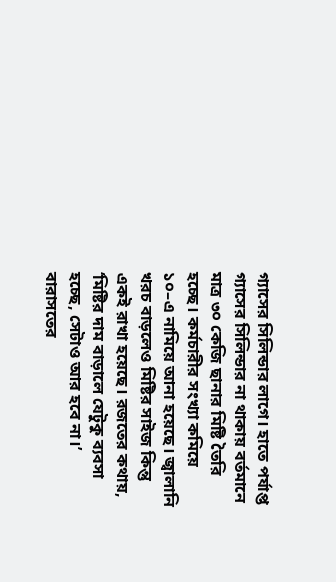গ্যাসের সিলিন্ডার লাগে। হাতে পর্যাপ্ত গ্যাসের সিলিন্ডার না থাকায় বর্তমানে মাত্র ৩০ কেজি ছানার মিষ্টি তৈরি হচ্ছে। কর্মচারীর সংখ্যা কমিয়ে ১০–এ নামিয়ে আনা হয়েছে। জ্বালানি খরচ বাড়লেও মিষ্টির সাইজ কিন্তু একই রাখা হয়েছে। রজতের কথায়, ‘মিষ্টির দাম বাড়ালে যেটুকু ব্যবসা হচ্ছে, সেটাও আর হবে না।’ বারাসতের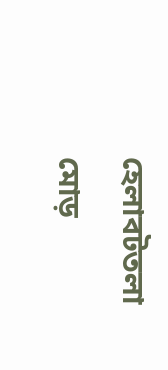হেলাবটতলা মোড়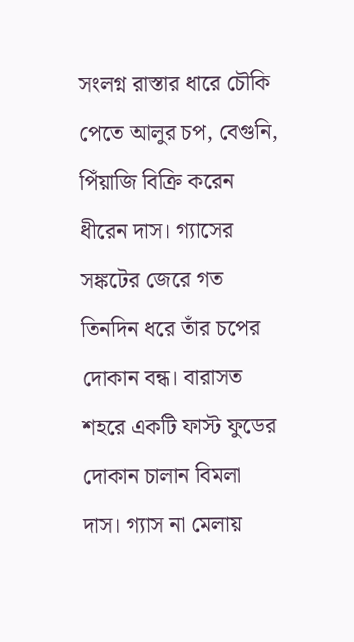সংলগ্ন রাস্তার ধারে চৌকি পেতে আলুর চপ, বেগুনি, পিঁয়াজি বিক্রি করেন ধীরেন দাস। গ্যাসের সঙ্কটের জেরে গত তিনদিন ধরে তাঁর চপের দোকান বন্ধ। বারাসত শহরে একটি ফাস্ট ফুডের দোকান চালান বিমলা দাস। গ্যাস না মেলায়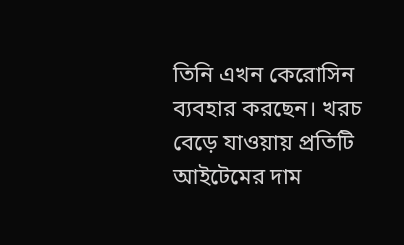তিনি এখন কেরোসিন ব্যবহার করছেন। খরচ বেড়ে যাওয়ায় প্রতিটি আইটেমের দাম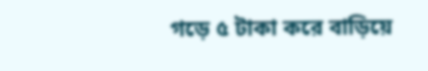গড়ে ৫ টাকা করে বাড়িয়ে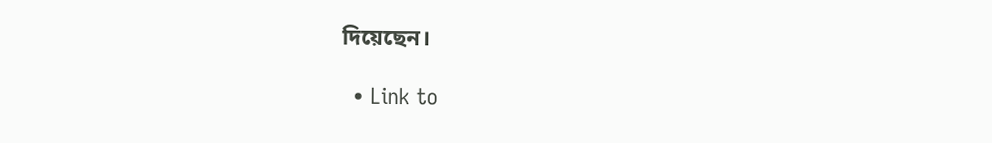দিয়েছেন।

  • Link to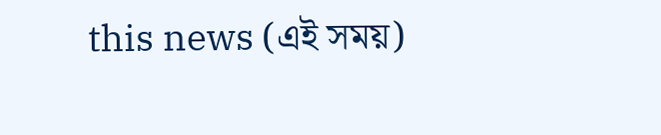this news (এই সময়)